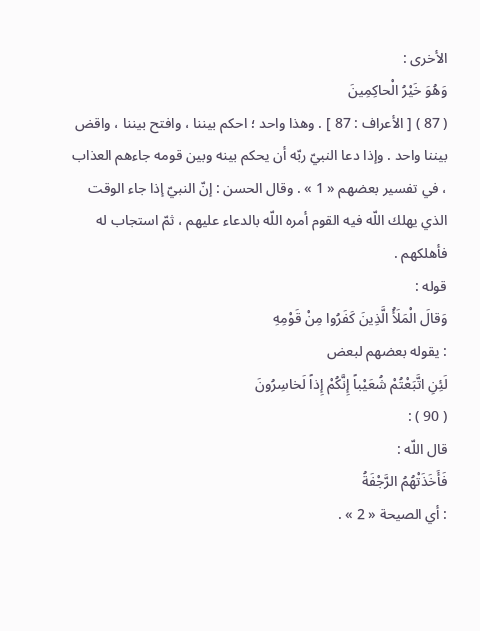الأخرى :
وَهُوَ خَيْرُ الْحاكِمِينَ
( 87 ) [ الأعراف : 87 ] . وهذا واحد ؛ احكم بيننا ، وافتح بيننا ، واقض بيننا واحد . وإذا دعا النبيّ ربّه أن يحكم بينه وبين قومه جاءهم العذاب ، في تفسير بعضهم « 1 » . وقال الحسن : إنّ النبيّ إذا جاء الوقت الذي يهلك اللّه فيه القوم أمره اللّه بالدعاء عليهم ، ثمّ استجاب له فأهلكهم .
قوله :
وَقالَ الْمَلَأُ الَّذِينَ كَفَرُوا مِنْ قَوْمِهِ
: يقوله بعضهم لبعض
لَئِنِ اتَّبَعْتُمْ شُعَيْباً إِنَّكُمْ إِذاً لَخاسِرُونَ
( 90 ) :
قال اللّه :
فَأَخَذَتْهُمُ الرَّجْفَةُ
: أي الصيحة « 2 » .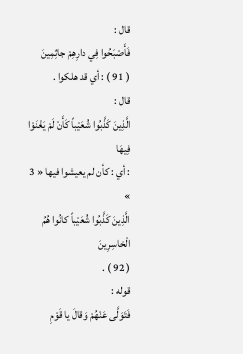قال :
فَأَصْبَحُوا فِي دارِهِمْ جاثِمِينَ
( 91 ) : أي قد هلكوا .
قال :
الَّذِينَ كَذَّبُوا شُعَيْباً كَأَنْ لَمْ يَغْنَوْا فِيهَا
: أي : كأن لم يعيشوا فيها « 3 »
الَّذِينَ كَذَّبُوا شُعَيْباً كانُوا هُمُ الْخاسِرِينَ
( 92 ) .
قوله :
فَتَوَلَّى عَنْهُمْ وَقالَ يا قَوْمِ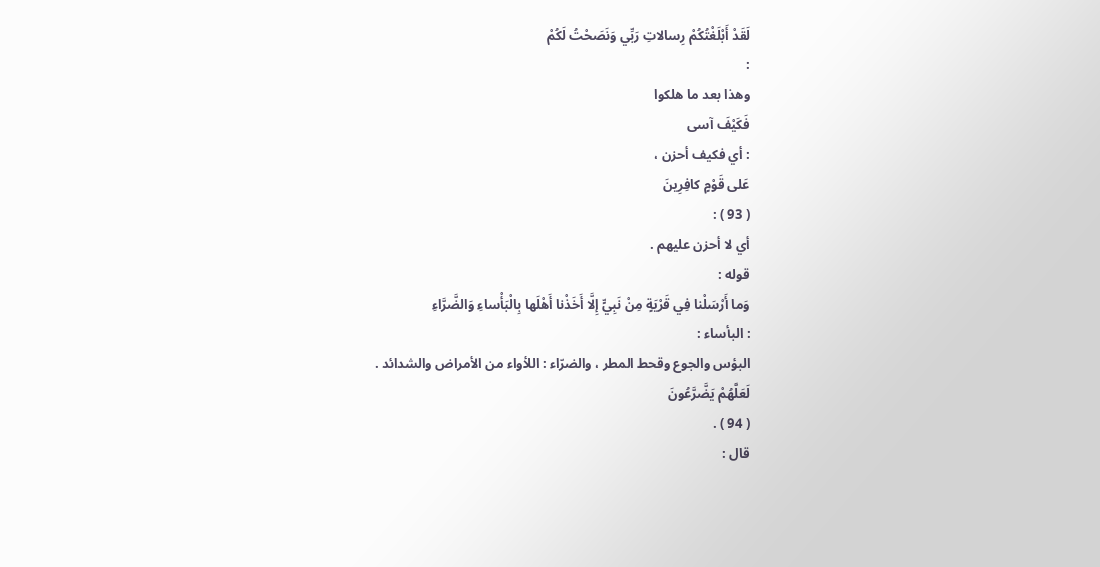لَقَدْ أَبْلَغْتُكُمْ رِسالاتِ رَبِّي وَنَصَحْتُ لَكُمْ
:
وهذا بعد ما هلكوا
فَكَيْفَ آسى
: أي فكيف أحزن ،
عَلى قَوْمٍ كافِرِينَ
( 93 ) :
أي لا أحزن عليهم .
قوله :
وَما أَرْسَلْنا فِي قَرْيَةٍ مِنْ نَبِيٍّ إِلَّا أَخَذْنا أَهْلَها بِالْبَأْساءِ وَالضَّرَّاءِ
: البأساء :
البؤس والجوع وقحط المطر ، والضرّاء : اللأواء من الأمراض والشدائد .
لَعَلَّهُمْ يَضَّرَّعُونَ
( 94 ) .
قال :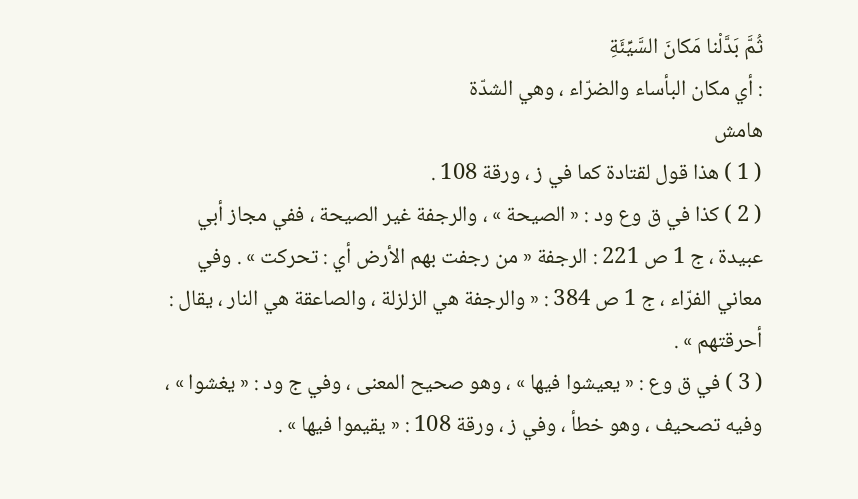ثُمَّ بَدَّلْنا مَكانَ السَّيِّئَةِ
: أي مكان البأساء والضرّاء ، وهي الشدّة
هامش
( 1 ) هذا قول لقتادة كما في ز ، ورقة 108 .
( 2 ) كذا في ق وع ود : « الصيحة » ، والرجفة غير الصيحة ، ففي مجاز أبي عبيدة ، ج 1 ص 221 : الرجفة « من رجفت بهم الأرض أي : تحركت » . وفي معاني الفرّاء ، ج 1 ص 384 : « والرجفة هي الزلزلة ، والصاعقة هي النار ، يقال : أحرقتهم » .
( 3 ) في ق وع : « يعيشوا فيها » ، وهو صحيح المعنى ، وفي ج ود : « يغشوا » ، وفيه تصحيف ، وهو خطأ ، وفي ز ، ورقة 108 : « يقيموا فيها » .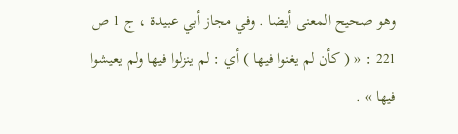وهو صحيح المعنى أيضا . وفي مجاز أبي عبيدة ، ج 1 ص 221 : « ( كأن لم يغنوا فيها ) أي : لم ينزلوا فيها ولم يعيشوا فيها » .